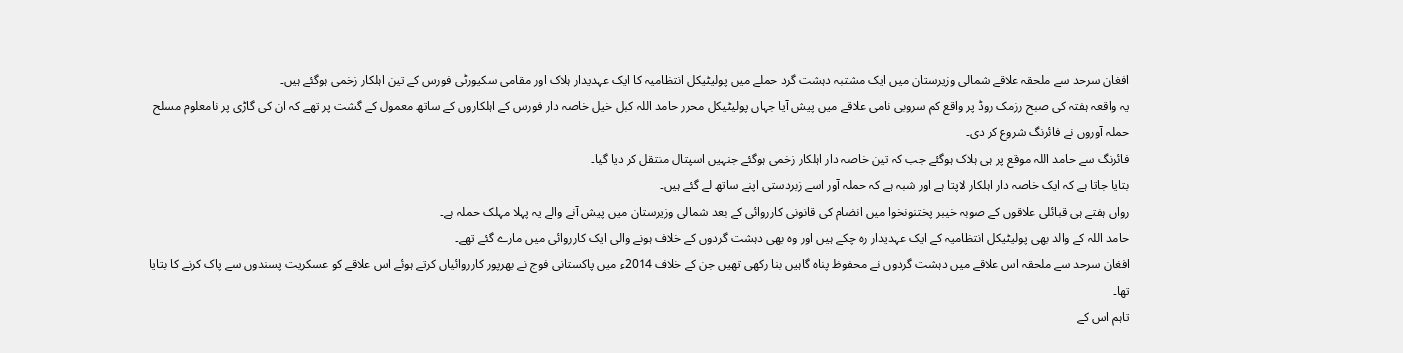افغان سرحد سے ملحقہ علاقے شمالی وزیرستان میں ایک مشتبہ دہشت گرد حملے میں پولیٹیکل انتظامیہ کا ایک عہدیدار ہلاک اور مقامی سکیورٹی فورس کے تین اہلکار زخمی ہوگئے ہیں۔
یہ واقعہ ہفتہ کی صبح رزمک روڈ پر واقع کم سروبی نامی علاقے میں پیش آیا جہاں پولیٹیکل محرر حامد اللہ کبل خیل خاصہ دار فورس کے اہلکاروں کے ساتھ معمول کے گشت پر تھے کہ ان کی گاڑی پر نامعلوم مسلح حملہ آوروں نے فائرنگ شروع کر دی۔
فائرنگ سے حامد اللہ موقع پر ہی ہلاک ہوگئے جب کہ تین خاصہ دار اہلکار زخمی ہوگئے جنہیں اسپتال منتقل کر دیا گیا۔
بتایا جاتا ہے کہ ایک خاصہ دار اہلکار لاپتا ہے اور شبہ ہے کہ حملہ آور اسے زبردستی اپنے ساتھ لے گئے ہیں۔
رواں ہفتے ہی قبائلی علاقوں کے صوبہ خیبر پختنونخوا میں انضام کی قانونی کارروائی کے بعد شمالی وزیرستان میں پیش آنے والے یہ پہلا مہلک حملہ ہے۔
حامد اللہ کے والد بھی پولیٹیکل انتظامیہ کے ایک عہدیدار رہ چکے ہیں اور وہ بھی دہشت گردوں کے خلاف ہونے والی ایک کارروائی میں مارے گئے تھے۔
افغان سرحد سے ملحقہ اس علاقے میں دہشت گردوں نے محفوظ پناہ گاہیں بنا رکھی تھیں جن کے خلاف 2014ء میں پاکستانی فوج نے بھرپور کارروائیاں کرتے ہوئے اس علاقے کو عسکریت پسندوں سے پاک کرنے کا بتایا تھا۔
تاہم اس کے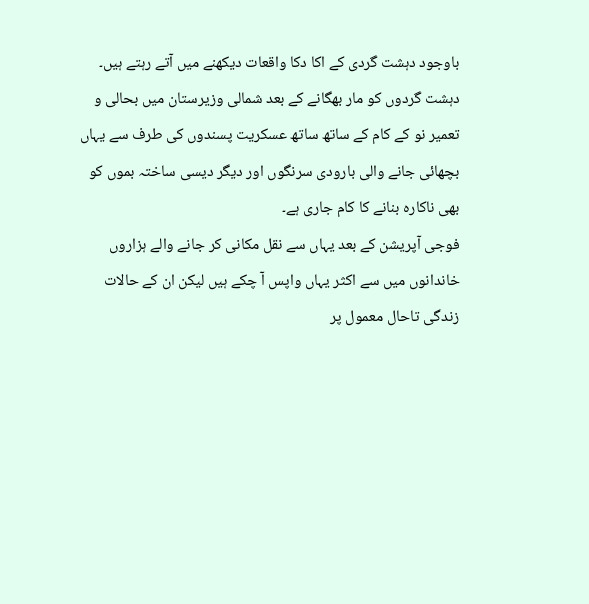باوجود دہشت گردی کے اکا دکا واقعات دیکھنے میں آتے رہتے ہیں۔
دہشت گردوں کو مار بھگانے کے بعد شمالی وزیرستان میں بحالی و تعمیر نو کے کام کے ساتھ ساتھ عسکریت پسندوں کی طرف سے یہاں بچھائی جانے والی بارودی سرنگوں اور دیگر دیسی ساختہ بموں کو بھی ناکارہ بنانے کا کام جاری ہے۔
فوجی آپریشن کے بعد یہاں سے نقل مکانی کر جانے والے ہزاروں خاندانوں میں سے اکثر یہاں واپس آ چکے ہیں لیکن ان کے حالات زندگی تاحال معمول پر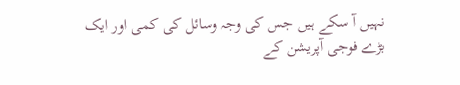نہیں آ سکے ہیں جس کی وجہ وسائل کی کمی اور ایک بڑے فوجی آپریشن کے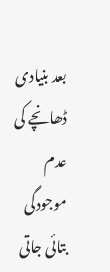بعد بنیادی ڈھانچے کی عدم موجودگی بتائی جاتی